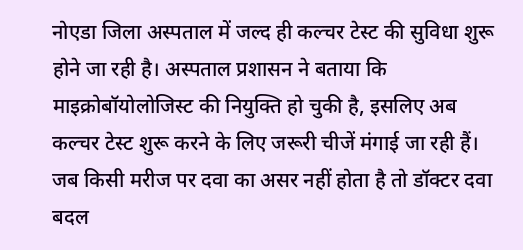नोएडा जिला अस्पताल में जल्द ही कल्चर टेस्ट की सुविधा शुरू होने जा रही है। अस्पताल प्रशासन ने बताया कि माइक्रोबॉयोलोजिस्ट की नियुक्ति हो चुकी है, इसलिए अब कल्चर टेस्ट शुरू करने के लिए जरूरी चीजें मंगाई जा रही हैं।
जब किसी मरीज पर दवा का असर नहीं होता है तो डॉक्टर दवा बदल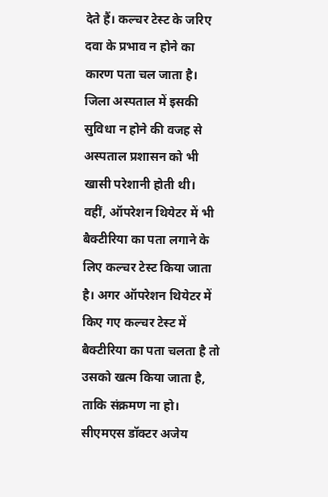देते हैं। कल्चर टेस्ट के जरिए दवा के प्रभाव न होने का कारण पता चल जाता है। जिला अस्पताल में इसकी सुविधा न होने की वजह से अस्पताल प्रशासन को भी खासी परेशानी होती थी।
वहीं, ऑपरेशन थियेटर में भी बैक्टीरिया का पता लगाने के लिए कल्चर टेस्ट किया जाता है। अगर ऑपरेशन थियेटर में किए गए कल्चर टेस्ट में बैक्टीरिया का पता चलता है तो उसको खत्म किया जाता है, ताकि संक्रमण ना हो।
सीएमएस डॉक्टर अजेय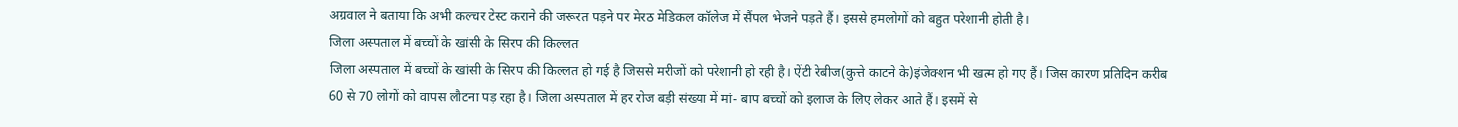अग्रवाल ने बताया कि अभी कल्चर टेस्ट कराने की जरूरत पड़ने पर मेरठ मेडिकल कॉलेज में सैंपल भेजने पड़ते हैं। इससे हमलोगों को बहुत परेशानी होती है।
जिला अस्पताल में बच्चों के खांसी के सिरप की किल्लत
जिला अस्पताल में बच्चों के खांसी के सिरप की किल्लत हो गई है जिससे मरीजों को परेशानी हो रही है। ऐंटी रेबीज(कुत्ते काटने के)इंजेक्शन भी खत्म हो गए हैं। जिस कारण प्रतिदिन करीब 60 से 70 लोगों को वापस लौटना पड़ रहा है। जिला अस्पताल में हर रोज बड़ी संख्या में मां- बाप बच्चों को इलाज के लिए लेकर आते हैं। इसमें से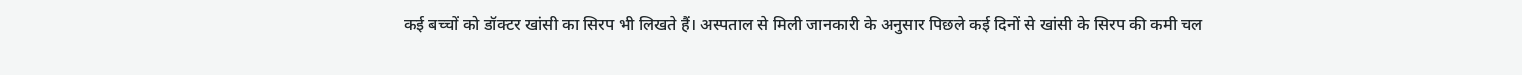कई बच्चों को डॉक्टर खांसी का सिरप भी लिखते हैं। अस्पताल से मिली जानकारी के अनुसार पिछले कई दिनों से खांसी के सिरप की कमी चल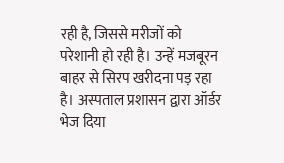रही है, जिससे मरीजों को परेशानी हो रही है। उन्हें मजबूरन बाहर से सिरप खरीदना पड़ रहा है। अस्पताल प्रशासन द्वारा ऑर्डर भेज दिया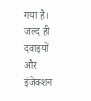गया है। जल्द ही दवाइयों और इंजेक्शन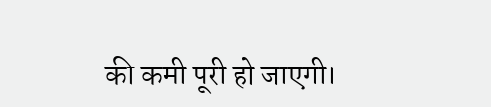की कमी पूरी हो जाएगी।